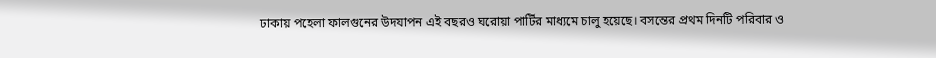ঢাকায় পহেলা ফালগুনের উদযাপন এই বছরও ঘরোয়া পার্টির মাধ্যমে চালু হয়েছে। বসন্তের প্রথম দিনটি পরিবার ও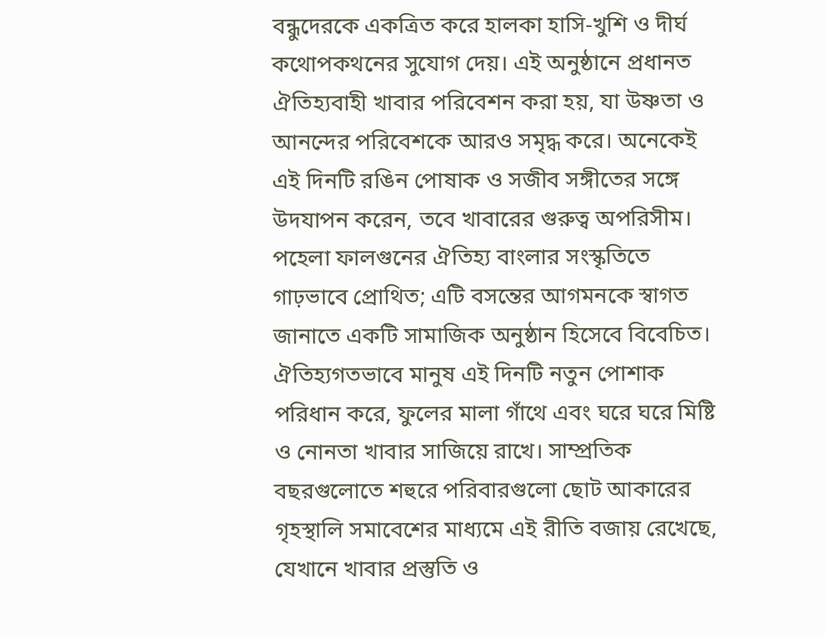বন্ধুদেরকে একত্রিত করে হালকা হাসি-খুশি ও দীর্ঘ কথোপকথনের সুযোগ দেয়। এই অনুষ্ঠানে প্রধানত ঐতিহ্যবাহী খাবার পরিবেশন করা হয়, যা উষ্ণতা ও আনন্দের পরিবেশকে আরও সমৃদ্ধ করে। অনেকেই এই দিনটি রঙিন পোষাক ও সজীব সঙ্গীতের সঙ্গে উদযাপন করেন, তবে খাবারের গুরুত্ব অপরিসীম।
পহেলা ফালগুনের ঐতিহ্য বাংলার সংস্কৃতিতে গাঢ়ভাবে প্রোথিত; এটি বসন্তের আগমনকে স্বাগত জানাতে একটি সামাজিক অনুষ্ঠান হিসেবে বিবেচিত। ঐতিহ্যগতভাবে মানুষ এই দিনটি নতুন পোশাক পরিধান করে, ফুলের মালা গাঁথে এবং ঘরে ঘরে মিষ্টি ও নোনতা খাবার সাজিয়ে রাখে। সাম্প্রতিক বছরগুলোতে শহুরে পরিবারগুলো ছোট আকারের গৃহস্থালি সমাবেশের মাধ্যমে এই রীতি বজায় রেখেছে, যেখানে খাবার প্রস্তুতি ও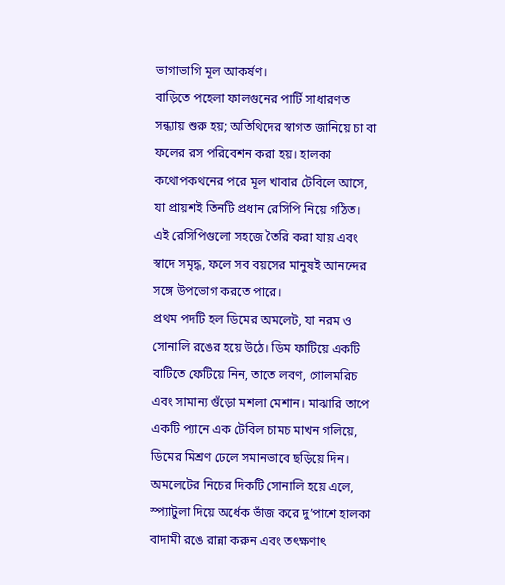ভাগাভাগি মূল আকর্ষণ।
বাড়িতে পহেলা ফালগুনের পার্টি সাধারণত সন্ধ্যায় শুরু হয়; অতিথিদের স্বাগত জানিয়ে চা বা ফলের রস পরিবেশন করা হয়। হালকা কথোপকথনের পরে মূল খাবার টেবিলে আসে, যা প্রায়শই তিনটি প্রধান রেসিপি নিয়ে গঠিত। এই রেসিপিগুলো সহজে তৈরি করা যায় এবং স্বাদে সমৃদ্ধ, ফলে সব বয়সের মানুষই আনন্দের সঙ্গে উপভোগ করতে পারে।
প্রথম পদটি হল ডিমের অমলেট, যা নরম ও সোনালি রঙের হয়ে উঠে। ডিম ফাটিয়ে একটি বাটিতে ফেটিয়ে নিন, তাতে লবণ, গোলমরিচ এবং সামান্য গুঁড়ো মশলা মেশান। মাঝারি তাপে একটি প্যানে এক টেবিল চামচ মাখন গলিয়ে, ডিমের মিশ্রণ ঢেলে সমানভাবে ছড়িয়ে দিন। অমলেটের নিচের দিকটি সোনালি হয়ে এলে, স্প্যাটুলা দিয়ে অর্ধেক ভাঁজ করে দু’পাশে হালকা বাদামী রঙে রান্না করুন এবং তৎক্ষণাৎ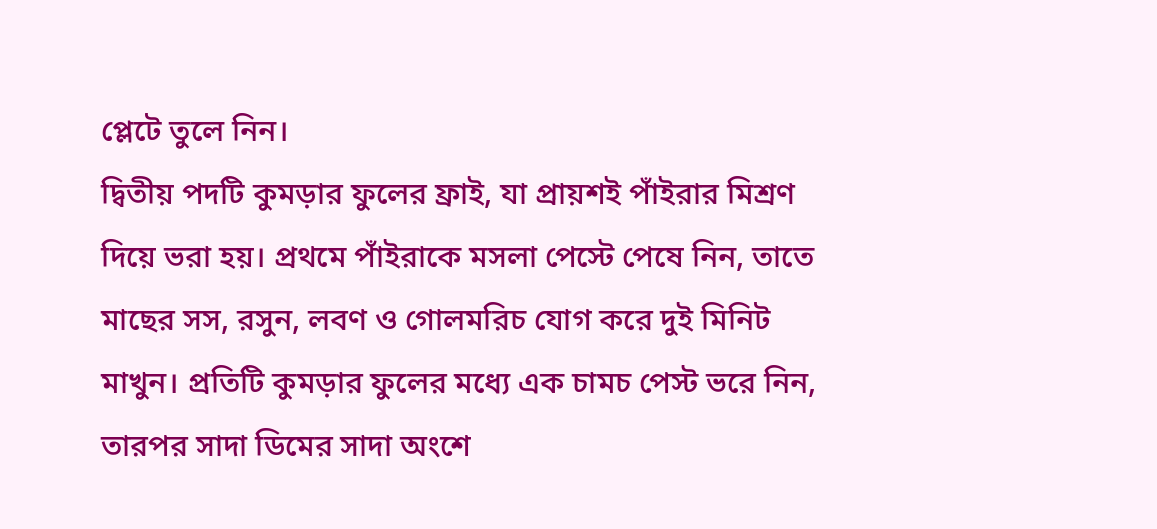প্লেটে তুলে নিন।
দ্বিতীয় পদটি কুমড়ার ফুলের ফ্রাই, যা প্রায়শই পাঁইরার মিশ্রণ দিয়ে ভরা হয়। প্রথমে পাঁইরাকে মসলা পেস্টে পেষে নিন, তাতে মাছের সস, রসুন, লবণ ও গোলমরিচ যোগ করে দুই মিনিট মাখুন। প্রতিটি কুমড়ার ফুলের মধ্যে এক চামচ পেস্ট ভরে নিন, তারপর সাদা ডিমের সাদা অংশে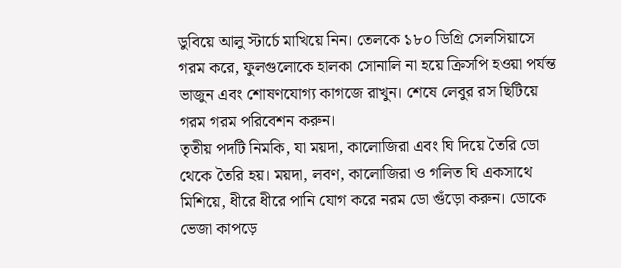ডুবিয়ে আলু স্টার্চে মাখিয়ে নিন। তেলকে ১৮০ ডিগ্রি সেলসিয়াসে গরম করে, ফুলগুলোকে হালকা সোনালি না হয়ে ক্রিসপি হওয়া পর্যন্ত ভাজুন এবং শোষণযোগ্য কাগজে রাখুন। শেষে লেবুর রস ছিটিয়ে গরম গরম পরিবেশন করুন।
তৃতীয় পদটি নিমকি, যা ময়দা, কালোজিরা এবং ঘি দিয়ে তৈরি ডো থেকে তৈরি হয়। ময়দা, লবণ, কালোজিরা ও গলিত ঘি একসাথে মিশিয়ে, ধীরে ধীরে পানি যোগ করে নরম ডো গুঁড়ো করুন। ডোকে ভেজা কাপড়ে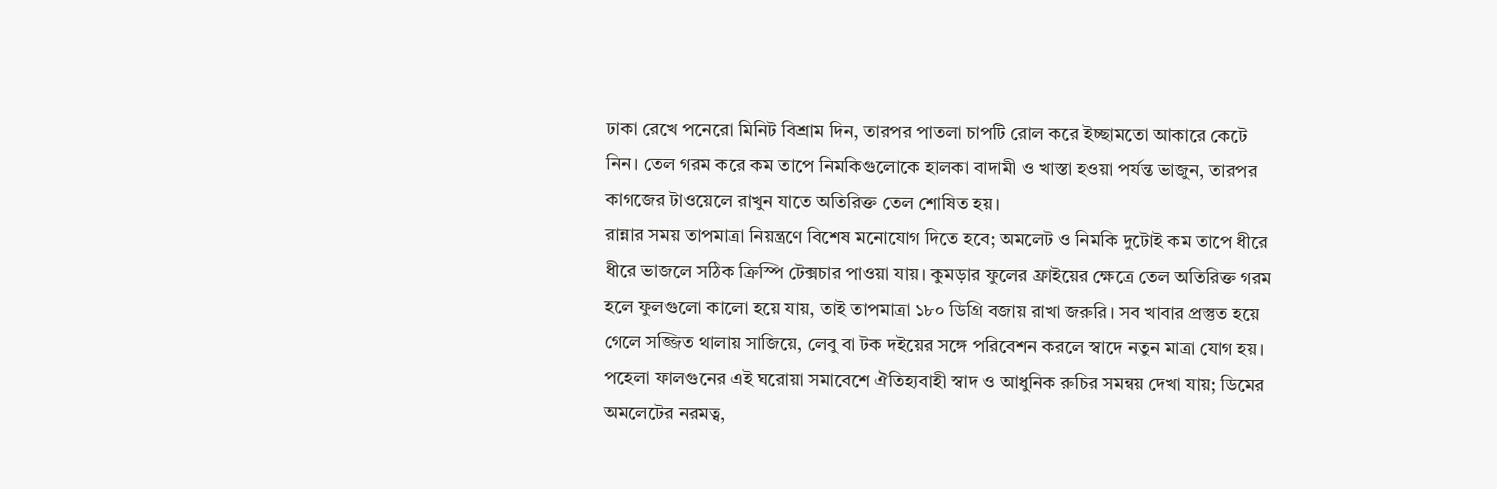ঢাকা রেখে পনেরো মিনিট বিশ্রাম দিন, তারপর পাতলা চাপটি রোল করে ইচ্ছামতো আকারে কেটে নিন। তেল গরম করে কম তাপে নিমকিগুলোকে হালকা বাদামী ও খাস্তা হওয়া পর্যন্ত ভাজুন, তারপর কাগজের টাওয়েলে রাখুন যাতে অতিরিক্ত তেল শোষিত হয়।
রান্নার সময় তাপমাত্রা নিয়ন্ত্রণে বিশেষ মনোযোগ দিতে হবে; অমলেট ও নিমকি দুটোই কম তাপে ধীরে ধীরে ভাজলে সঠিক ক্রিস্পি টেক্সচার পাওয়া যায়। কুমড়ার ফুলের ফ্রাইয়ের ক্ষেত্রে তেল অতিরিক্ত গরম হলে ফুলগুলো কালো হয়ে যায়, তাই তাপমাত্রা ১৮০ ডিগ্রি বজায় রাখা জরুরি। সব খাবার প্রস্তুত হয়ে গেলে সজ্জিত থালায় সাজিয়ে, লেবু বা টক দইয়ের সঙ্গে পরিবেশন করলে স্বাদে নতুন মাত্রা যোগ হয়।
পহেলা ফালগুনের এই ঘরোয়া সমাবেশে ঐতিহ্যবাহী স্বাদ ও আধুনিক রুচির সমন্বয় দেখা যায়; ডিমের অমলেটের নরমত্ব,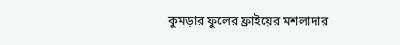কুমড়ার ফুলের ফ্রাইয়ের মশলাদার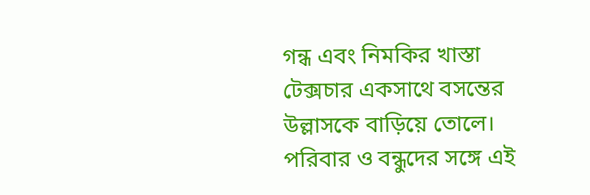গন্ধ এবং নিমকির খাস্তা টেক্সচার একসাথে বসন্তের উল্লাসকে বাড়িয়ে তোলে। পরিবার ও বন্ধুদের সঙ্গে এই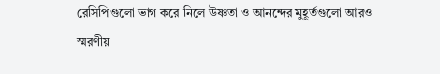রেসিপিগুলো ভাগ করে নিলে উষ্ণতা ও আনন্দের মুহূর্তগুলো আরও স্মরণীয়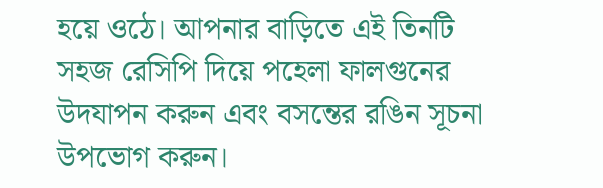হয়ে ওঠে। আপনার বাড়িতে এই তিনটি সহজ রেসিপি দিয়ে পহেলা ফালগুনের উদযাপন করুন এবং বসন্তের রঙিন সূচনা উপভোগ করুন।